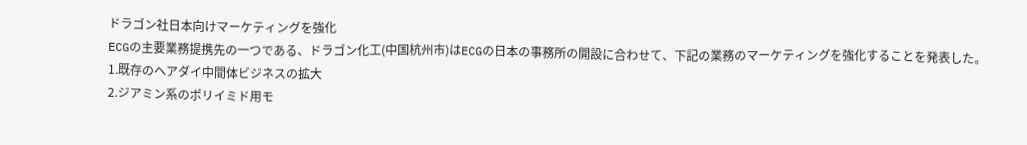ドラゴン社日本向けマーケティングを強化
ECGの主要業務提携先の一つである、ドラゴン化工(中国杭州市)はECGの日本の事務所の開設に合わせて、下記の業務のマーケティングを強化することを発表した。
1.既存のヘアダイ中間体ビジネスの拡大
2.ジアミン系のポリイミド用モ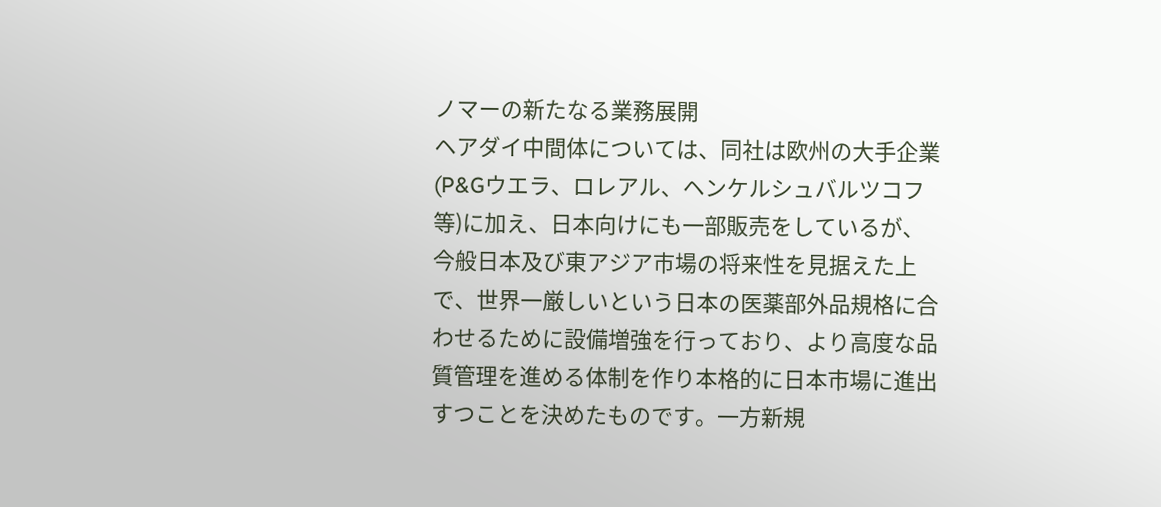ノマーの新たなる業務展開
ヘアダイ中間体については、同社は欧州の大手企業(P&Gウエラ、ロレアル、ヘンケルシュバルツコフ等)に加え、日本向けにも一部販売をしているが、今般日本及び東アジア市場の将来性を見据えた上で、世界一厳しいという日本の医薬部外品規格に合わせるために設備増強を行っており、より高度な品質管理を進める体制を作り本格的に日本市場に進出すつことを決めたものです。一方新規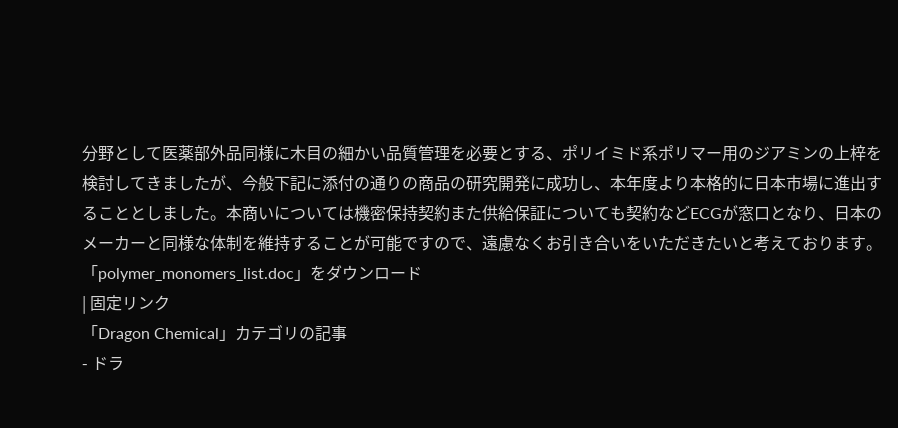分野として医薬部外品同様に木目の細かい品質管理を必要とする、ポリイミド系ポリマー用のジアミンの上梓を検討してきましたが、今般下記に添付の通りの商品の研究開発に成功し、本年度より本格的に日本市場に進出することとしました。本商いについては機密保持契約また供給保証についても契約などECGが窓口となり、日本のメーカーと同様な体制を維持することが可能ですので、遠慮なくお引き合いをいただきたいと考えております。
「polymer_monomers_list.doc」をダウンロード
| 固定リンク
「Dragon Chemical」カテゴリの記事
- ドラ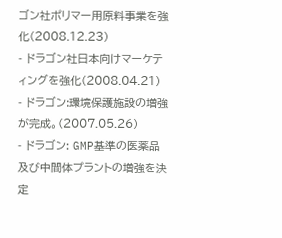ゴン社ポリマー用原料事業を強化(2008.12.23)
- ドラゴン社日本向けマーケティングを強化(2008.04.21)
- ドラゴン:環境保護施設の増強が完成。(2007.05.26)
- ドラゴン: GMP基準の医薬品及び中間体プラントの増強を決定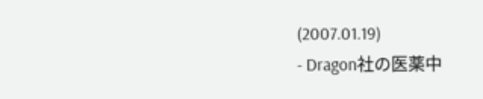(2007.01.19)
- Dragon社の医薬中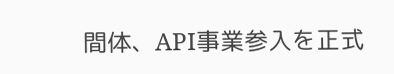間体、API事業参入を正式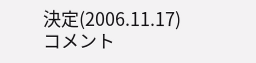決定(2006.11.17)
コメント